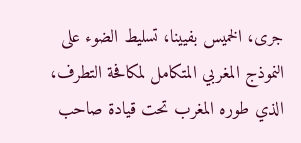جرى، الخميس بفيينا، تسليط الضوء على النموذج المغربي المتكامل لمكافحة التطرف، الذي طوره المغرب تحت قيادة صاحب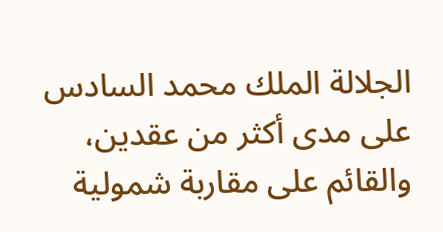الجلالة الملك محمد السادس على مدى أكثر من عقدين، والقائم على مقاربة شمولية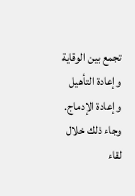تجمع بين الوقاية وإعادة التأهيل وإعادة الإدماج. وجاء ذلك خلال لقاء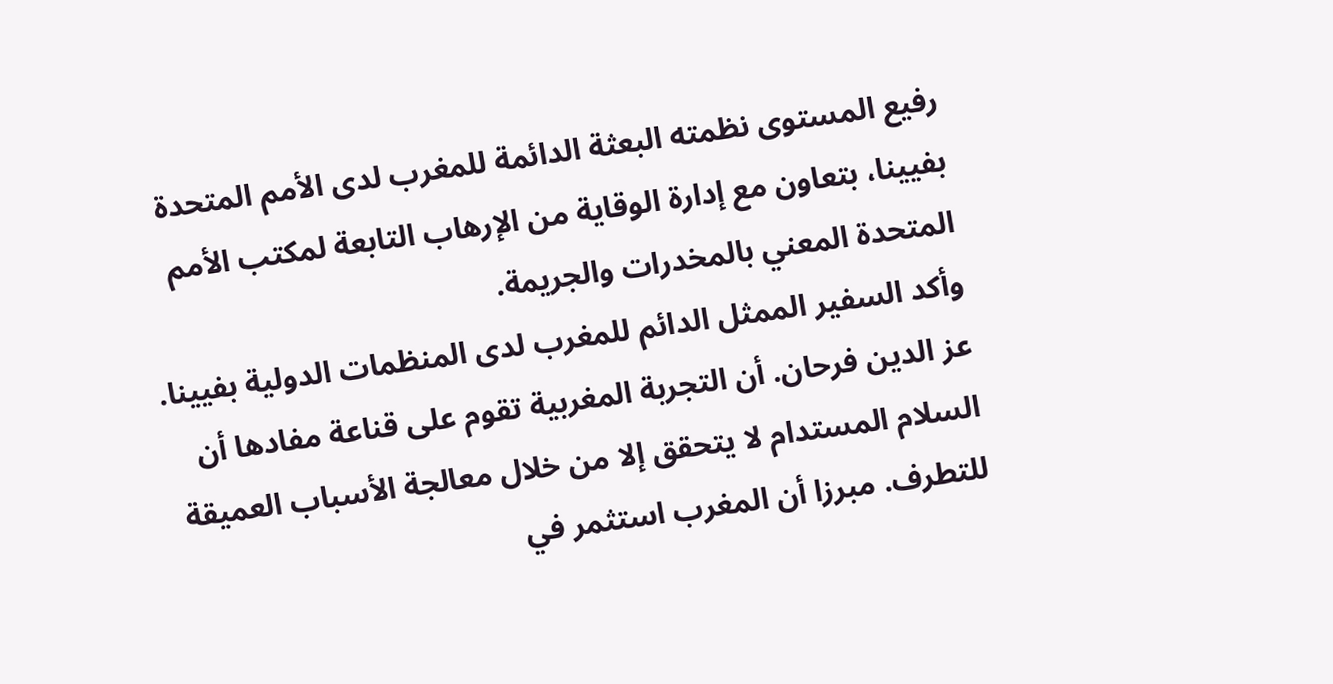رفيع المستوى نظمته البعثة الدائمة للمغرب لدى الأمم المتحدة بفيينا، بتعاون مع إدارة الوقاية من الإرهاب التابعة لمكتب الأمم المتحدة المعني بالمخدرات والجريمة.
وأكد السفير الممثل الدائم للمغرب لدى المنظمات الدولية بفيينا. عز الدين فرحان. أن التجربة المغربية تقوم على قناعة مفادها أن السلام المستدام لا يتحقق إلا من خلال معالجة الأسباب العميقة للتطرف. مبرزا أن المغرب استثمر في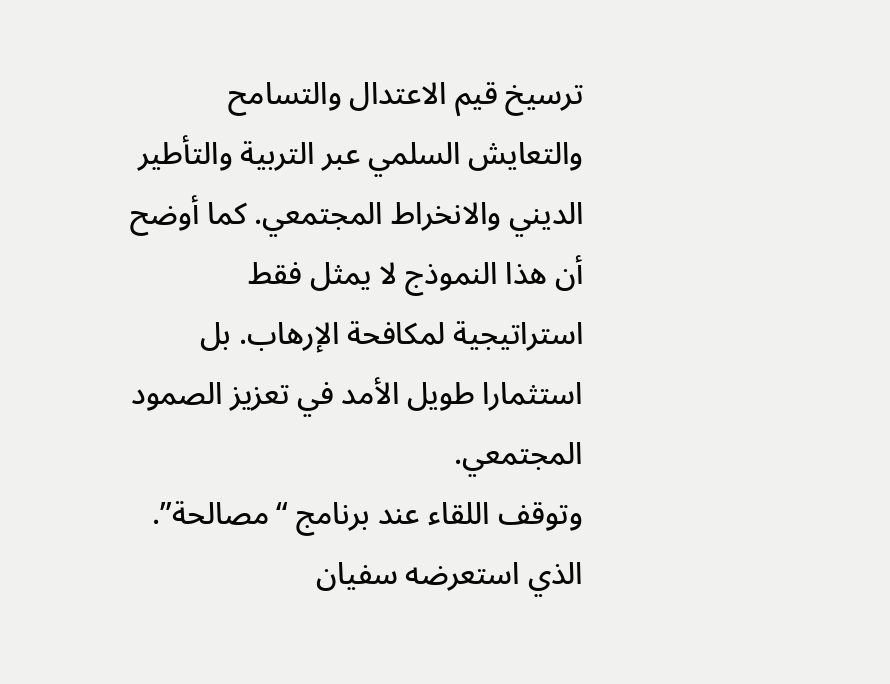ترسيخ قيم الاعتدال والتسامح والتعايش السلمي عبر التربية والتأطير الديني والانخراط المجتمعي. كما أوضح أن هذا النموذج لا يمثل فقط استراتيجية لمكافحة الإرهاب. بل استثمارا طويل الأمد في تعزيز الصمود المجتمعي.
وتوقف اللقاء عند برنامج “مصالحة”. الذي استعرضه سفيان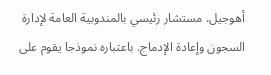أهوجيل. مستشار رئيسي بالمندوبية العامة لإدارة السجون وإعادة الإدماج. باعتباره نموذجا يقوم على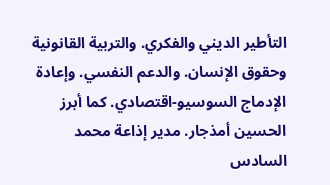التأطير الديني والفكري. والتربية القانونية وحقوق الإنسان. والدعم النفسي. وإعادة الإدماج السوسيو-اقتصادي. كما أبرز الحسين أمذجار. مدير إذاعة محمد السادس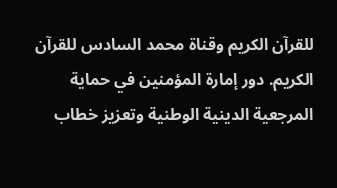للقرآن الكريم وقناة محمد السادس للقرآن الكريم. دور إمارة المؤمنين في حماية المرجعية الدينية الوطنية وتعزيز خطاب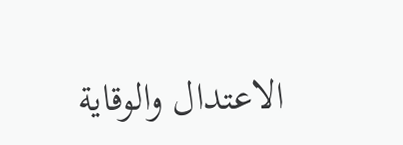الاعتدال والوقاية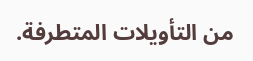من التأويلات المتطرفة.